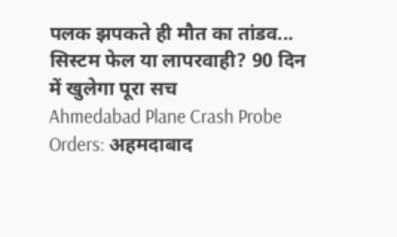पलक झपकते ही मौत का तांडव... सिस्टम फेल या लापरवाही? 90 दिन में खुलेगा पूरा सच
Ahmedabad Plane Crash Probe Orders: अहमदाबाद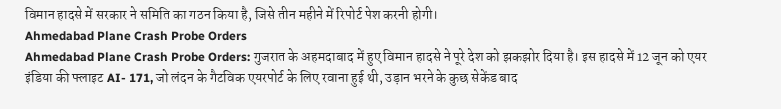विमान हादसे में सरकार ने समिति का गठन किया है, जिसे तीन महीने में रिपोर्ट पेश करनी होगी।
Ahmedabad Plane Crash Probe Orders
Ahmedabad Plane Crash Probe Orders: गुजरात के अहमदाबाद में हुए विमान हादसे ने पूरे देश को झकझोर दिया है। इस हादसे में 12 जून को एयर इंडिया की फ्लाइट AI- 171, जो लंदन के गैटविक एयरपोर्ट के लिए रवाना हुई थी, उड़ान भरने के कुछ सेकेंड बाद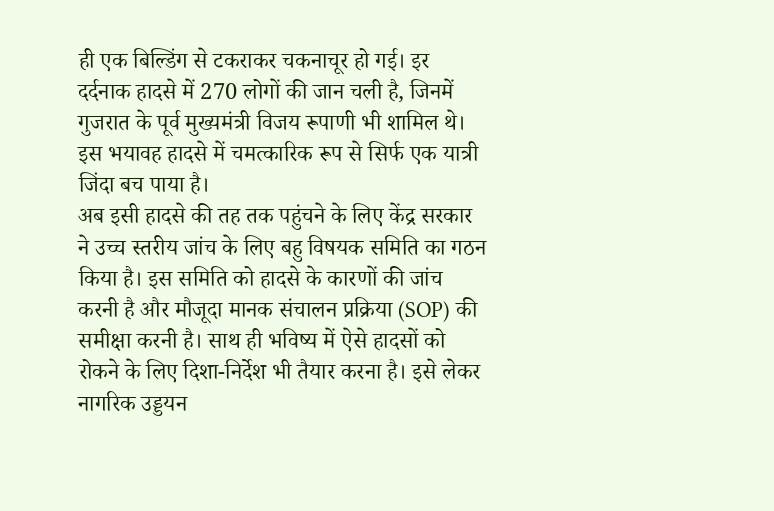ही एक बिल्डिंग से टकराकर चकनाचूर हो गई। इर दर्दनाक हादसे में 270 लोगों की जान चली है, जिनमें गुजरात के पूर्व मुख्यमंत्री विजय रूपाणी भी शामिल थे। इस भयावह हादसे में चमत्कारिक रूप से सिर्फ एक यात्री जिंदा बच पाया है।
अब इसी हादसे की तह तक पहुंचने के लिए केंद्र सरकार ने उच्च स्तरीय जांच के लिए बहु विषयक समिति का गठन किया है। इस समिति को हादसे के कारणों की जांच करनी है और मौजूदा मानक संचालन प्रक्रिया (SOP) की समीक्षा करनी है। साथ ही भविष्य में ऐसे हादसों को रोकने के लिए दिशा-निर्देश भी तैयार करना है। इसे लेकर नागरिक उड्डयन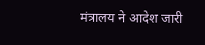मंत्रालय ने आदेश जारी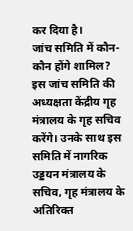कर दिया है।
जांच समिति में कौन-कौन होंगे शामिल?
इस जांच समिति की अध्यक्षता केंद्रीय गृह मंत्रालय के गृह सचिव करेंगे। उनके साथ इस समिति में नागरिक उड्डयन मंत्रालय के सचिव, गृह मंत्रालय के अतिरिक्त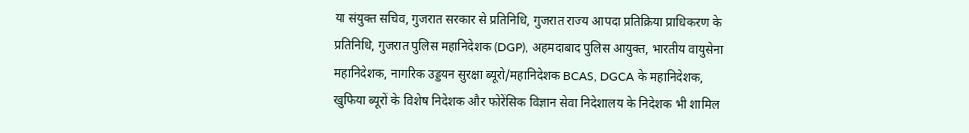या संयुक्त सचिव, गुजरात सरकार से प्रतिनिधि, गुजरात राज्य आपदा प्रतिक्रिया प्राधिकरण के प्रतिनिधि, गुजरात पुलिस महानिदेशक (DGP), अहमदाबाद पुलिस आयुक्त, भारतीय वायुसेना महानिदेशक, नागरिक उड्डयन सुरक्षा ब्यूरो/महानिदेशक BCAS, DGCA के महानिदेशक, खुफिया ब्यूरों के विशेष निदेशक और फोरेंसिक विज्ञान सेवा निदेशालय के निदेशक भी शामिल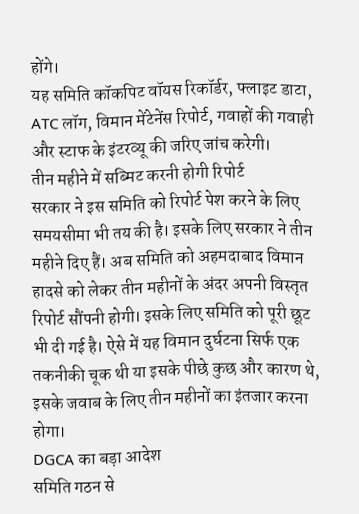होंगे।
यह समिति कॉकपिट वॉयस रिकॉर्डर, फ्लाइट डाटा, ATC लॉग, विमान मेंटेनेंस रिपोर्ट, गवाहों की गवाही और स्टाफ के इंटरव्यू की जरिए जांच करेगी।
तीन महीने में सब्मिट करनी होगी रिपोर्ट
सरकार ने इस समिति को रिपोर्ट पेश करने के लिए समयसीमा भी तय की है। इसके लिए सरकार ने तीन महीने दिए हैं। अब समिति को अहमदाबाद विमान हादसे को लेकर तीन महीनों के अंदर अपनी विस्तृत रिपोर्ट सौंपनी होगी। इसके लिए समिति को पूरी छूट भी दी गई है। ऐसे में यह विमान दुर्घटना सिर्फ एक तकनीकी चूक थी या इसके पीछे कुछ और कारण थे, इसके जवाब के लिए तीन महीनों का इंतजार करना होगा।
DGCA का बड़ा आदेश
समिति गठन से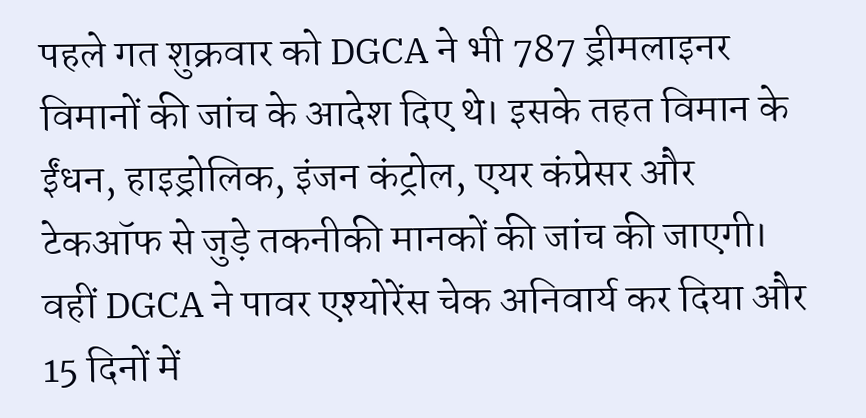पहले गत शुक्रवार को DGCA ने भी 787 ड्रीमलाइनर विमानों की जांच के आदेश दिए थे। इसके तहत विमान के ईंधन, हाइड्रोलिक, इंजन कंट्रोल, एयर कंप्रेसर और टेकऑफ से जुड़े तकनीकी मानकों की जांच की जाएगी। वहीं DGCA ने पावर एश्योरेंस चेक अनिवार्य कर दिया और 15 दिनों में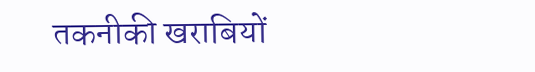तकनीकी खराबियों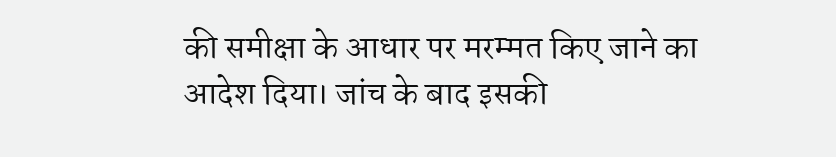की समीक्षा के आधार पर मरम्मत किए जाने का आदेश दिया। जांच के बाद इसकी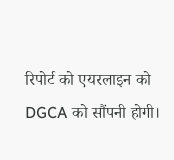रिपोर्ट को एयरलाइन को DGCA को सौंपनी होगी।